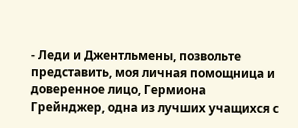- Леди и Джентльмены, позвольте представить, моя личная помощница и доверенное лицо, Гермиона Грейнджер, одна из лучших учащихся с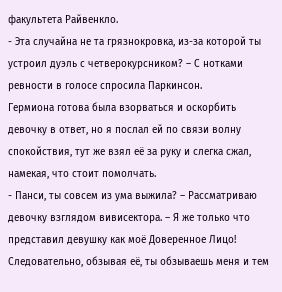факультета Райвенкло.
- Эта случайна не та грязнокровка, из-за которой ты устроил дуэль с четверокурсником? – С нотками ревности в голосе спросила Паркинсон.
Гермиона готова была взорваться и оскорбить девочку в ответ, но я послал ей по связи волну спокойствия, тут же взял её за руку и слегка сжал, намекая, что стоит помолчать.
- Панси, ты совсем из ума выжила? – Рассматриваю девочку взглядом вивисектора. – Я же только что представил девушку как моё Доверенное Лицо! Следовательно, обзывая её, ты обзываешь меня и тем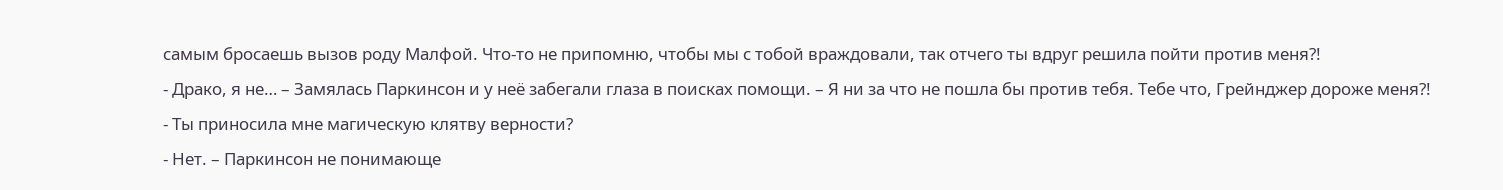самым бросаешь вызов роду Малфой. Что-то не припомню, чтобы мы с тобой враждовали, так отчего ты вдруг решила пойти против меня?!
- Драко, я не… – Замялась Паркинсон и у неё забегали глаза в поисках помощи. – Я ни за что не пошла бы против тебя. Тебе что, Грейнджер дороже меня?!
- Ты приносила мне магическую клятву верности?
- Нет. – Паркинсон не понимающе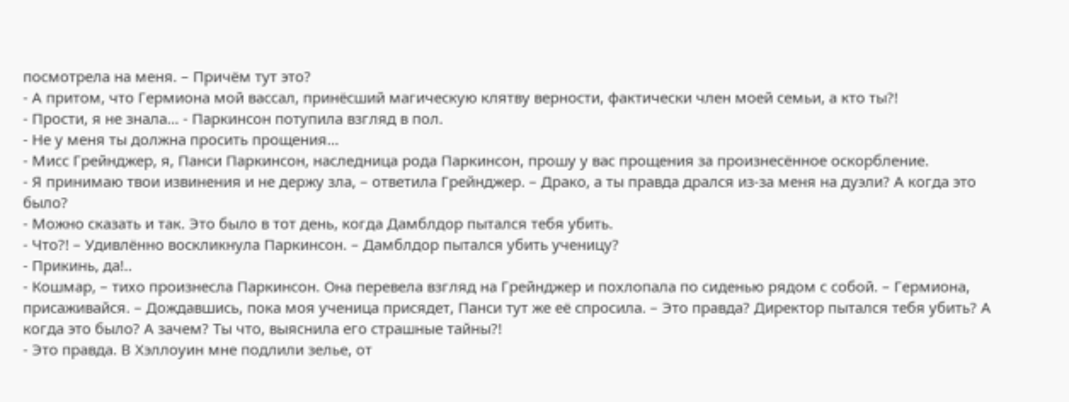посмотрела на меня. – Причём тут это?
- А притом, что Гермиона мой вассал, принёсший магическую клятву верности, фактически член моей семьи, а кто ты?!
- Прости, я не знала… - Паркинсон потупила взгляд в пол.
- Не у меня ты должна просить прощения…
- Мисс Грейнджер, я, Панси Паркинсон, наследница рода Паркинсон, прошу у вас прощения за произнесённое оскорбление.
- Я принимаю твои извинения и не держу зла, – ответила Грейнджер. – Драко, а ты правда дрался из-за меня на дуэли? А когда это было?
- Можно сказать и так. Это было в тот день, когда Дамблдор пытался тебя убить.
- Что?! – Удивлённо воскликнула Паркинсон. – Дамблдор пытался убить ученицу?
- Прикинь, да!..
- Кошмар, – тихо произнесла Паркинсон. Она перевела взгляд на Грейнджер и похлопала по сиденью рядом с собой. – Гермиона, присаживайся. – Дождавшись, пока моя ученица присядет, Панси тут же её спросила. – Это правда? Директор пытался тебя убить? А когда это было? А зачем? Ты что, выяснила его страшные тайны?!
- Это правда. В Хэллоуин мне подлили зелье, от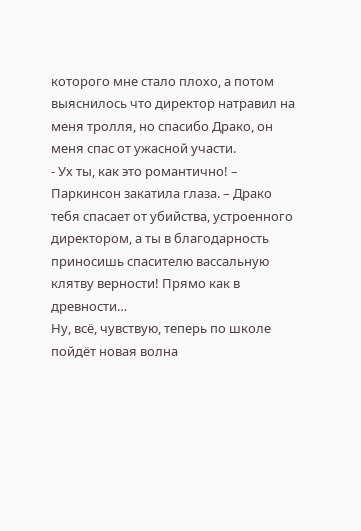которого мне стало плохо, а потом выяснилось что директор натравил на меня тролля, но спасибо Драко, он меня спас от ужасной участи.
- Ух ты, как это романтично! – Паркинсон закатила глаза. – Драко тебя спасает от убийства, устроенного директором, а ты в благодарность приносишь спасителю вассальную клятву верности! Прямо как в древности…
Ну, всё, чувствую, теперь по школе пойдёт новая волна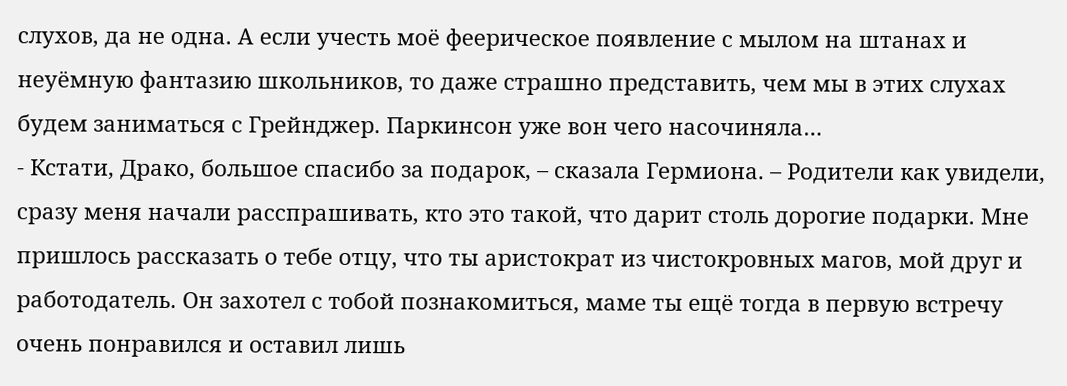слухов, да не одна. А если учесть моё феерическое появление с мылом на штанах и неуёмную фантазию школьников, то даже страшно представить, чем мы в этих слухах будем заниматься с Грейнджер. Паркинсон уже вон чего насочиняла…
- Кстати, Драко, большое спасибо за подарок, – сказала Гермиона. – Родители как увидели, сразу меня начали расспрашивать, кто это такой, что дарит столь дорогие подарки. Мне пришлось рассказать о тебе отцу, что ты аристократ из чистокровных магов, мой друг и работодатель. Он захотел с тобой познакомиться, маме ты ещё тогда в первую встречу очень понравился и оставил лишь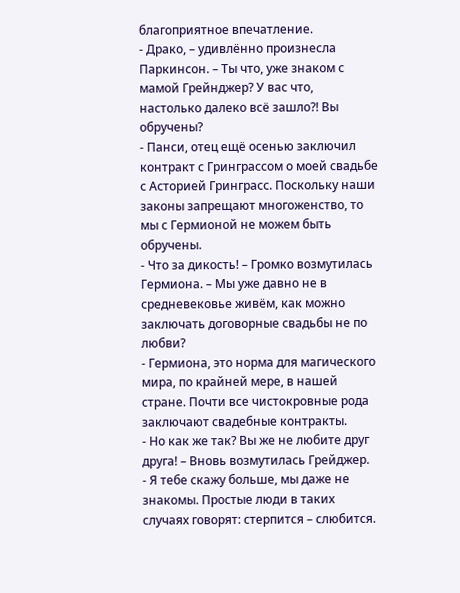благоприятное впечатление.
- Драко, – удивлённо произнесла Паркинсон. – Ты что, уже знаком с мамой Грейнджер? У вас что, настолько далеко всё зашло?! Вы обручены?
- Панси, отец ещё осенью заключил контракт с Гринграссом о моей свадьбе с Асторией Гринграсс. Поскольку наши законы запрещают многоженство, то мы с Гермионой не можем быть обручены.
- Что за дикость! – Громко возмутилась Гермиона. – Мы уже давно не в средневековье живём, как можно заключать договорные свадьбы не по любви?
- Гермиона, это норма для магического мира, по крайней мере, в нашей стране. Почти все чистокровные рода заключают свадебные контракты.
- Но как же так? Вы же не любите друг друга! – Вновь возмутилась Грейджер.
- Я тебе скажу больше, мы даже не знакомы. Простые люди в таких случаях говорят: стерпится – слюбится.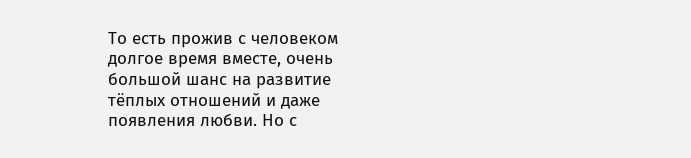То есть прожив с человеком долгое время вместе, очень большой шанс на развитие тёплых отношений и даже появления любви. Но с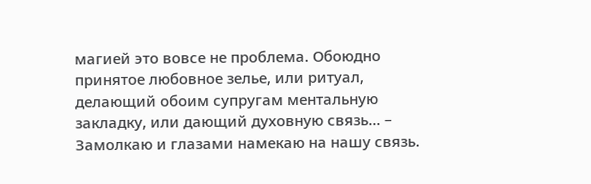магией это вовсе не проблема. Обоюдно принятое любовное зелье, или ритуал, делающий обоим супругам ментальную закладку, или дающий духовную связь... – Замолкаю и глазами намекаю на нашу связь.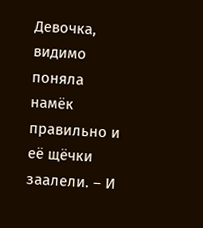Девочка, видимо поняла намёк правильно и её щёчки заалели. – И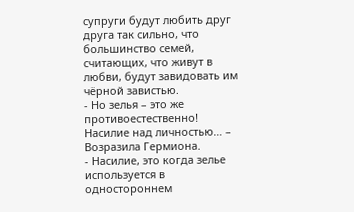супруги будут любить друг друга так сильно, что большинство семей, считающих, что живут в любви, будут завидовать им чёрной завистью.
- Но зелья – это же противоестественно! Насилие над личностью… – Возразила Гермиона.
- Насилие, это когда зелье используется в одностороннем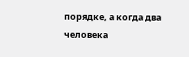порядке, а когда два человека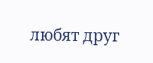любят друг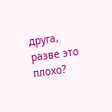друга, разве это плохо?